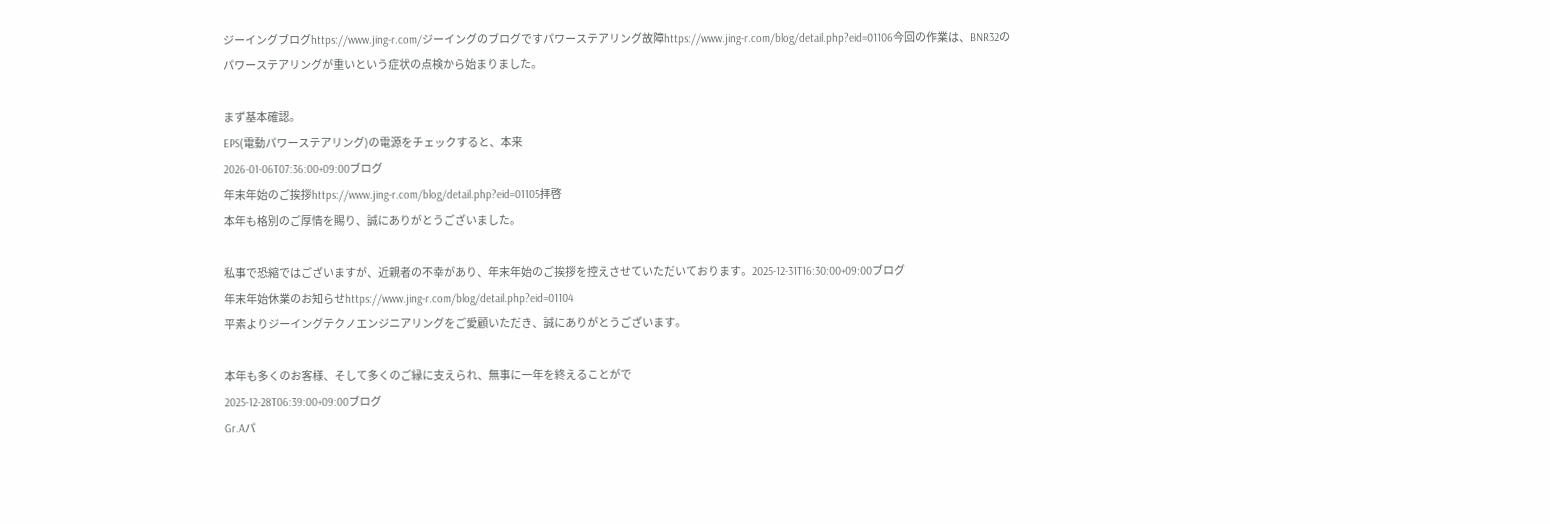ジーイングブログhttps://www.jing-r.com/ジーイングのブログですパワーステアリング故障https://www.jing-r.com/blog/detail.php?eid=01106今回の作業は、BNR32のパワーステアリングが重いという症状の点検から始まりました。

まず基本確認。
EPS(電動パワーステアリング)の電源をチェックすると、本来
2026-01-06T07:36:00+09:00ブログ
年末年始のご挨拶https://www.jing-r.com/blog/detail.php?eid=01105拝啓
本年も格別のご厚情を賜り、誠にありがとうございました。

私事で恐縮ではございますが、近親者の不幸があり、年末年始のご挨拶を控えさせていただいております。2025-12-31T16:30:00+09:00ブログ
年末年始休業のお知らせhttps://www.jing-r.com/blog/detail.php?eid=01104
平素よりジーイングテクノエンジニアリングをご愛顧いただき、誠にありがとうございます。

本年も多くのお客様、そして多くのご縁に支えられ、無事に一年を終えることがで
2025-12-28T06:39:00+09:00ブログ
Gr.Aパ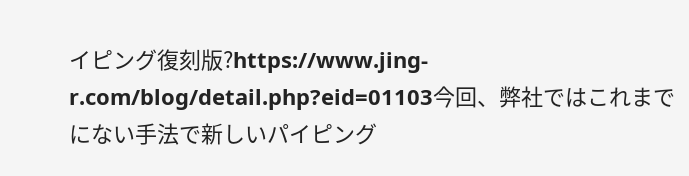イピング復刻版?https://www.jing-r.com/blog/detail.php?eid=01103今回、弊社ではこれまでにない手法で新しいパイピング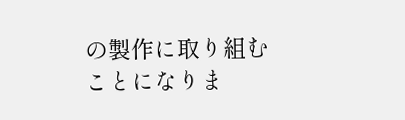の製作に取り組むことになりま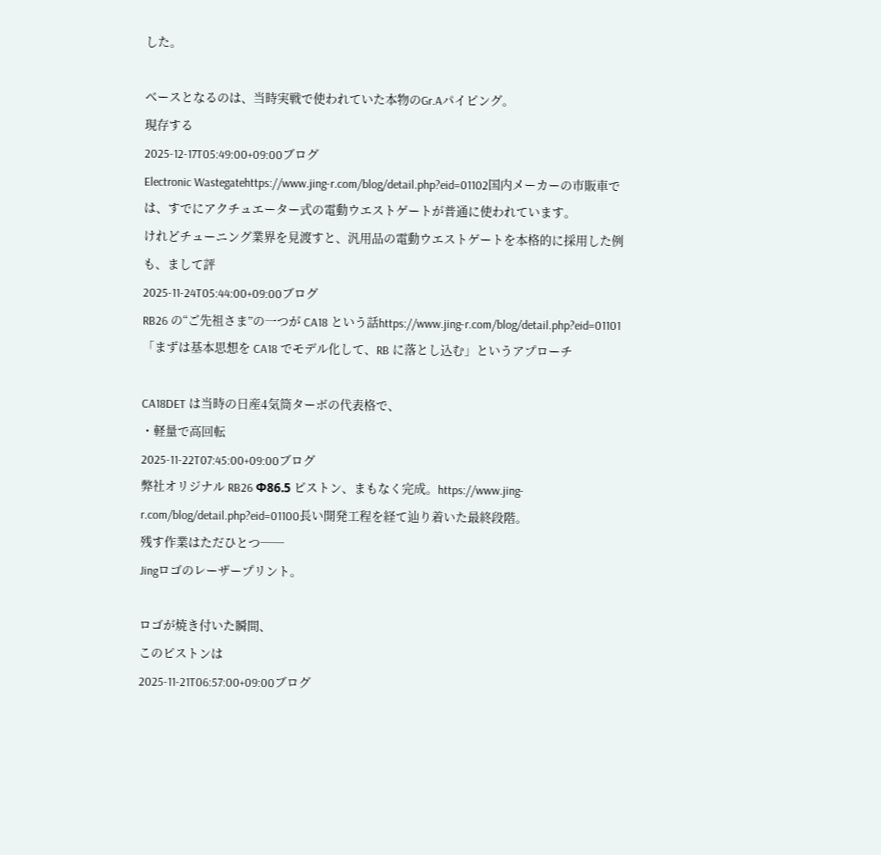した。

ベースとなるのは、当時実戦で使われていた本物のGr.Aパイピング。
現存する
2025-12-17T05:49:00+09:00ブログ
Electronic Wastegatehttps://www.jing-r.com/blog/detail.php?eid=01102国内メーカーの市販車では、すでにアクチュエーター式の電動ウエストゲートが普通に使われています。
けれどチューニング業界を見渡すと、汎用品の電動ウエストゲートを本格的に採用した例も、まして評
2025-11-24T05:44:00+09:00ブログ
RB26 の“ご先祖さま”の一つが CA18 という話https://www.jing-r.com/blog/detail.php?eid=01101「まずは基本思想を CA18 でモデル化して、RB に落とし込む」というアプローチ

CA18DET は当時の日産4気筒ターボの代表格で、
・軽量で高回転
2025-11-22T07:45:00+09:00ブログ
弊社オリジナル RB26 Φ86.5 ピストン、まもなく完成。https://www.jing-r.com/blog/detail.php?eid=01100長い開発工程を経て辿り着いた最終段階。
残す作業はただひとつ──
Jingロゴのレーザープリント。

ロゴが焼き付いた瞬間、
このピストンは
2025-11-21T06:57:00+09:00ブログ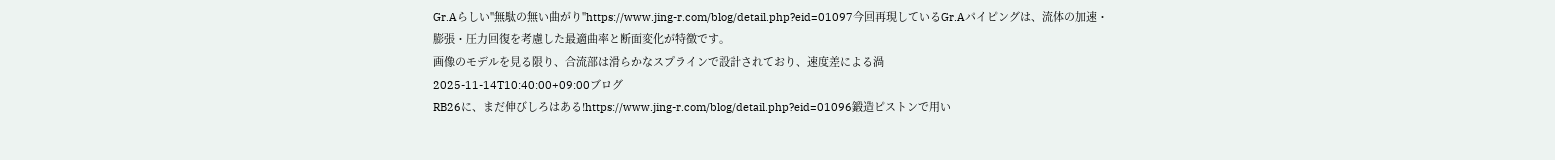Gr.Aらしい"無駄の無い曲がり"https://www.jing-r.com/blog/detail.php?eid=01097今回再現しているGr.Aパイピングは、流体の加速・膨張・圧力回復を考慮した最適曲率と断面変化が特徴です。
画像のモデルを見る限り、合流部は滑らかなスプラインで設計されており、速度差による渦
2025-11-14T10:40:00+09:00ブログ
RB26に、まだ伸びしろはある!https://www.jing-r.com/blog/detail.php?eid=01096鍛造ピストンで用い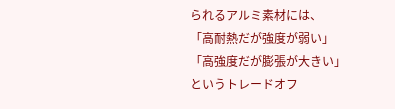られるアルミ素材には、
「高耐熱だが強度が弱い」
「高強度だが膨張が大きい」
というトレードオフ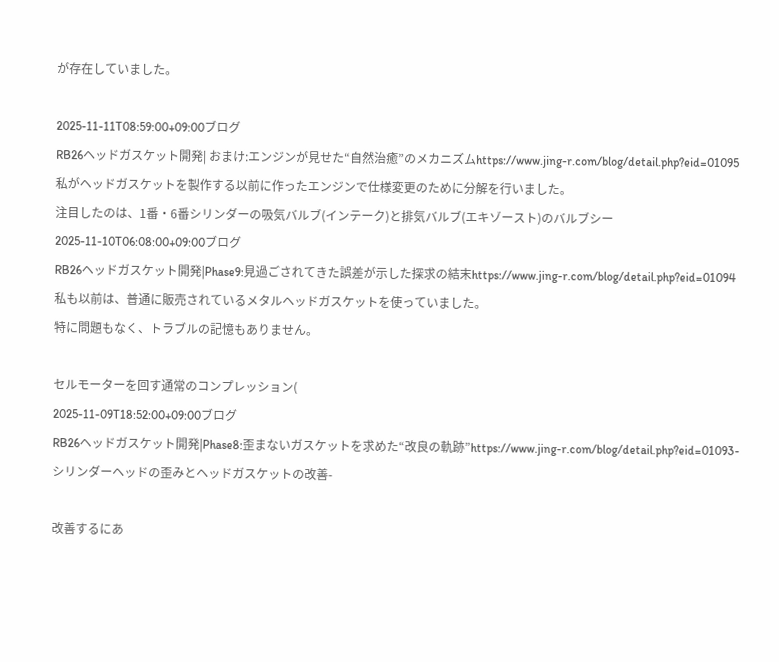が存在していました。

2025-11-11T08:59:00+09:00ブログ
RB26ヘッドガスケット開発| おまけ:エンジンが見せた“自然治癒”のメカニズムhttps://www.jing-r.com/blog/detail.php?eid=01095私がヘッドガスケットを製作する以前に作ったエンジンで仕様変更のために分解を行いました。
注目したのは、1番・6番シリンダーの吸気バルブ(インテーク)と排気バルブ(エキゾースト)のバルブシー
2025-11-10T06:08:00+09:00ブログ
RB26ヘッドガスケット開発|Phase9:見過ごされてきた誤差が示した探求の結末https://www.jing-r.com/blog/detail.php?eid=01094私も以前は、普通に販売されているメタルヘッドガスケットを使っていました。
特に問題もなく、トラブルの記憶もありません。

セルモーターを回す通常のコンプレッション(
2025-11-09T18:52:00+09:00ブログ
RB26ヘッドガスケット開発|Phase8:歪まないガスケットを求めた“改良の軌跡”https://www.jing-r.com/blog/detail.php?eid=01093-シリンダーヘッドの歪みとヘッドガスケットの改善-

改善するにあ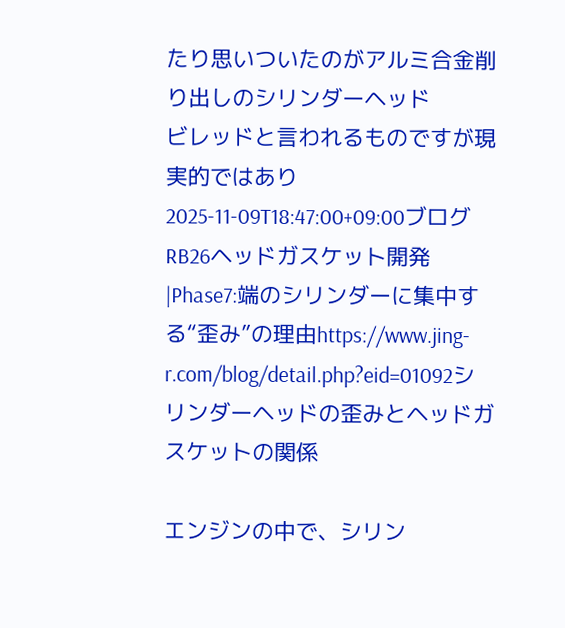たり思いついたのがアルミ合金削り出しのシリンダーヘッド
ビレッドと言われるものですが現実的ではあり
2025-11-09T18:47:00+09:00ブログ
RB26ヘッドガスケット開発|Phase7:端のシリンダーに集中する“歪み”の理由https://www.jing-r.com/blog/detail.php?eid=01092シリンダーヘッドの歪みとヘッドガスケットの関係

エンジンの中で、シリン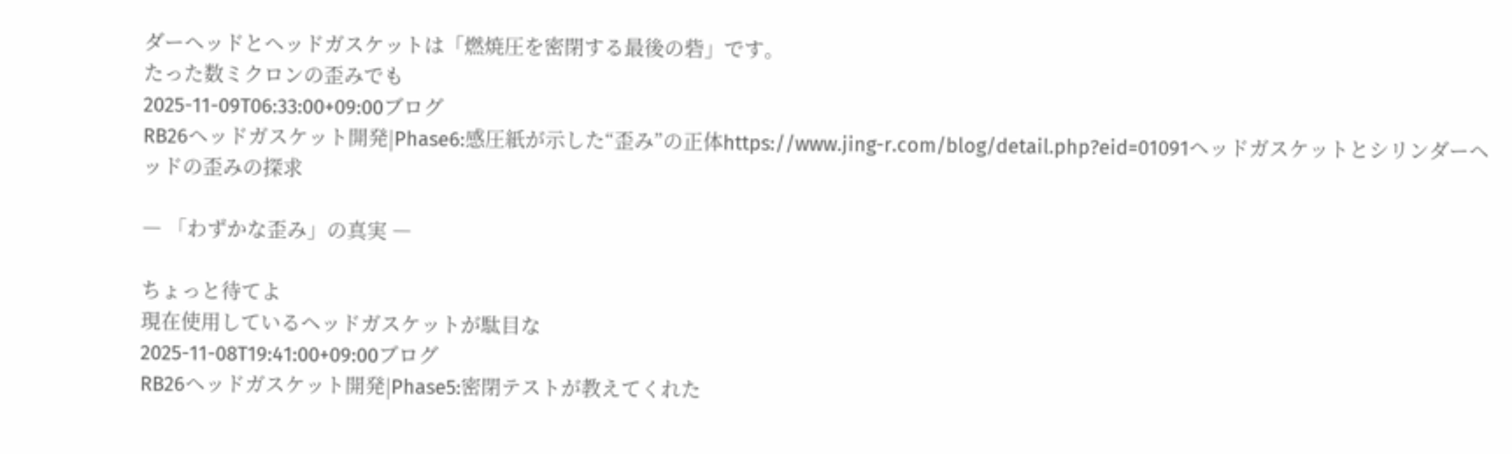ダーヘッドとヘッドガスケットは「燃焼圧を密閉する最後の砦」です。
たった数ミクロンの歪みでも
2025-11-09T06:33:00+09:00ブログ
RB26ヘッドガスケット開発|Phase6:感圧紙が示した“歪み”の正体https://www.jing-r.com/blog/detail.php?eid=01091ヘッドガスケットとシリンダーヘッドの歪みの探求

― 「わずかな歪み」の真実 ―

ちょっと待てよ
現在使用しているヘッドガスケットが駄目な
2025-11-08T19:41:00+09:00ブログ
RB26ヘッドガスケット開発|Phase5:密閉テストが教えてくれた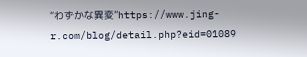“わずかな異変”https://www.jing-r.com/blog/detail.php?eid=01089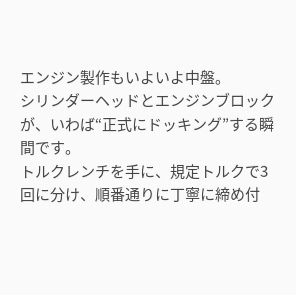エンジン製作もいよいよ中盤。
シリンダーヘッドとエンジンブロックが、いわば“正式にドッキング”する瞬間です。
トルクレンチを手に、規定トルクで3回に分け、順番通りに丁寧に締め付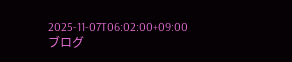2025-11-07T06:02:00+09:00ブログ